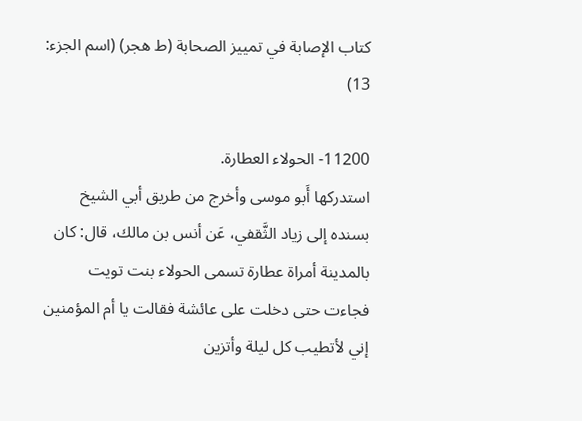كتاب الإصابة في تمييز الصحابة (ط هجر) (اسم الجزء: 13)

11200- الحولاء العطارة.
استدركها أَبو موسى وأخرج من طريق أبي الشيخ بسنده إلى زياد الثَّقفي، عَن أنس بن مالك، قال: كان بالمدينة أمراة عطارة تسمى الحولاء بنت تويت فجاءت حتى دخلت على عائشة فقالت يا أم المؤمنين إني لأتطيب كل ليلة وأتزين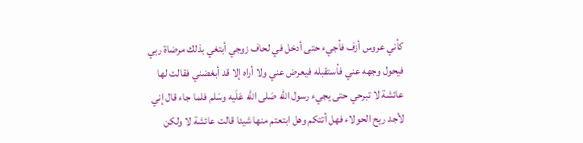كأني عروس أزف فأجيء حتى أدخل في لحاف زوجي أبتغي بذلك مرضاة ربي فيحول وجهه عني فأستقبله فيعرض عني ولا أراه إلا قد أبغضني فقالت لها عائشة لا تبرحي حتى يجيء رسول الله صَلى الله عَلَيه وسَلم فلما جاء قال إني لأجد ريح الحولاء فهل أتتكم وهل ابتعتم منها شيئا قالت عائشة لا ولكن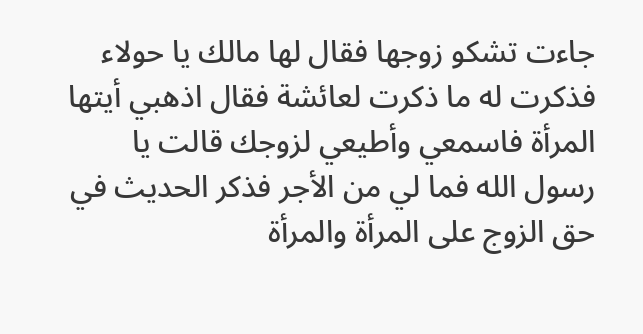جاءت تشكو زوجها فقال لها مالك يا حولاء فذكرت له ما ذكرت لعائشة فقال اذهبي أيتها المرأة فاسمعي وأطيعي لزوجك قالت يا رسول الله فما لي من الأجر فذكر الحديث في حق الزوج على المرأة والمرأة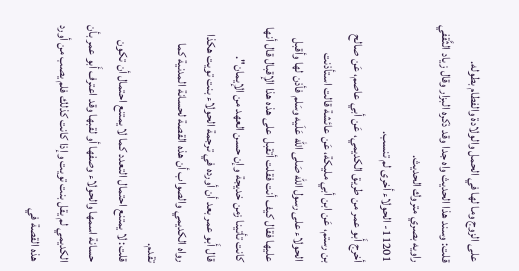على الزوج وما لها في الحمل والولادة والفطام بطوله.
قلت: وسند هذا الحديث واه جدا وقد ذكره البزار وقال زياد الثَّقفي راويه بصري متروك الحديث.
11201- الحولاء أخرى لم تنسب.
أخرج أَبو عمر من طريق الكديمي، عَن أبي عاصم، عَن صالح بن رستم، عَن ابن أبي مليكة، عَن عائشة قالت استأذنت الحولاء على رسول الله صَلى الله عَلَيه وسَلم فأذن لها وأقبل عليها فقال كيف أنت فقلت أتقبل على هذه هذا الإقبال قال أنها كانت تأتينا زمن خديجة وإن حسن العهد من الإيمان".
قال أَبو عمر بعد أن أورده في ترجمة الحولاء بنت تويت هكذا رواه الكديمي والصواب أن هذه القصة لحسانة المدنية كما تقدم.
قلت: لا يمتنع احتمال التعدد كما لا يمتنع احتمال أن تكون حسانة اسمها والحولاء وصفها أو لقبها وقد اعترف أَبو عمر بأن الكديمي لم يقل بنت تويت وإذا كانت كذلك فلم يصب من أورد هذه القصة في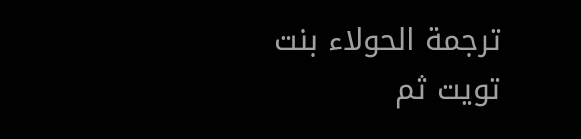ترجمة الحولاء بنت تويت ثم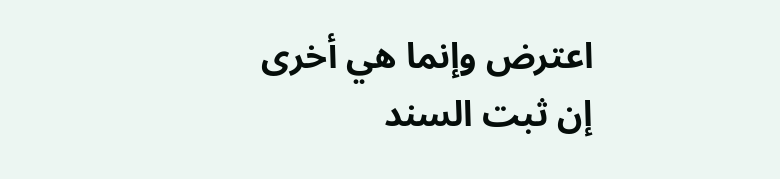اعترض وإنما هي أخرى إن ثبت السند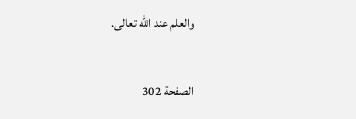والعلم عند الله تعالى.

الصفحة 302